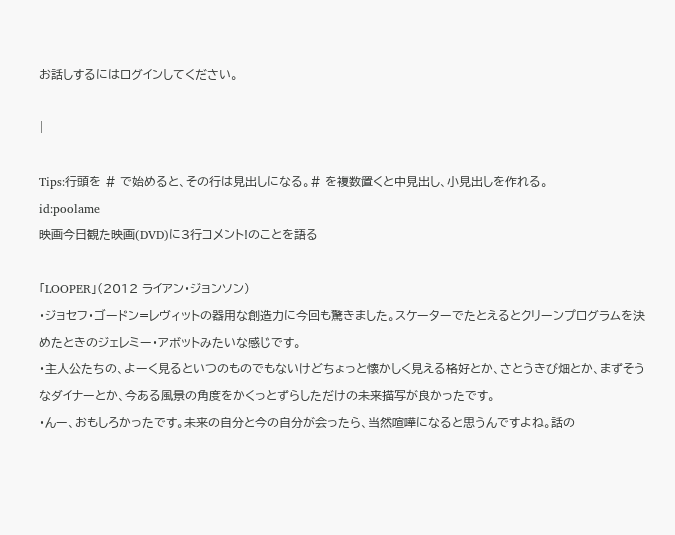お話しするにはログインしてください。

|

Tips:行頭を # で始めると、その行は見出しになる。# を複数置くと中見出し、小見出しを作れる。
id:poolame
映画今日観た映画(DVD)に3行コメント!のことを語る

「LOOPER」(2012 ライアン・ジョンソン)
・ジョセフ・ゴードン=レヴィットの器用な創造力に今回も驚きました。スケーターでたとえるとクリーンプログラムを決めたときのジェレミー・アボットみたいな感じです。
・主人公たちの、よーく見るといつのものでもないけどちょっと懐かしく見える格好とか、さとうきび畑とか、まずそうなダイナーとか、今ある風景の角度をかくっとずらしただけの未来描写が良かったです。
・んー、おもしろかったです。未来の自分と今の自分が会ったら、当然喧嘩になると思うんですよね。話の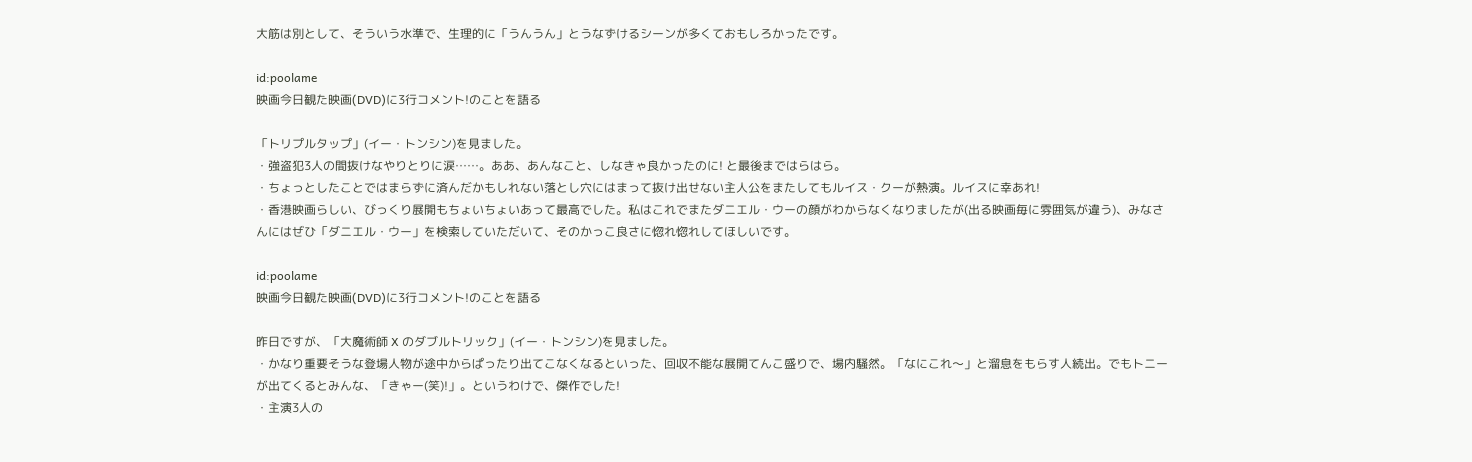大筋は別として、そういう水準で、生理的に「うんうん」とうなずけるシーンが多くておもしろかったです。

id:poolame
映画今日観た映画(DVD)に3行コメント!のことを語る

「トリプルタップ」(イー・トンシン)を見ました。
・強盗犯3人の間抜けなやりとりに涙……。ああ、あんなこと、しなきゃ良かったのに! と最後まではらはら。
・ちょっとしたことではまらずに済んだかもしれない落とし穴にはまって抜け出せない主人公をまたしてもルイス・クーが熱演。ルイスに幸あれ!
・香港映画らしい、びっくり展開もちょいちょいあって最高でした。私はこれでまたダニエル・ウーの顔がわからなくなりましたが(出る映画毎に雰囲気が違う)、みなさんにはぜひ「ダニエル・ウー」を検索していただいて、そのかっこ良さに惚れ惚れしてほしいです。

id:poolame
映画今日観た映画(DVD)に3行コメント!のことを語る

昨日ですが、「大魔術師 X のダブルトリック」(イー・トンシン)を見ました。
・かなり重要そうな登場人物が途中からぱったり出てこなくなるといった、回収不能な展開てんこ盛りで、場内騒然。「なにこれ〜」と溜息をもらす人続出。でもトニーが出てくるとみんな、「きゃー(笑)!」。というわけで、傑作でした!
・主演3人の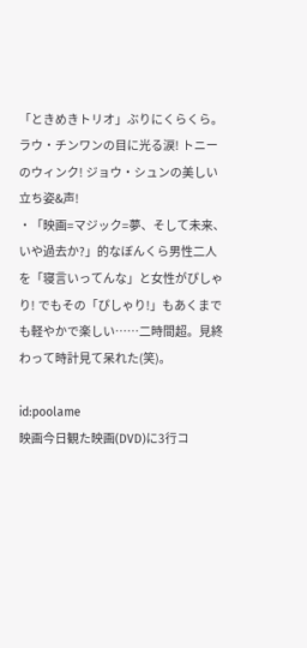「ときめきトリオ」ぶりにくらくら。ラウ・チンワンの目に光る涙! トニーのウィンク! ジョウ・シュンの美しい立ち姿&声!
・「映画=マジック=夢、そして未来、いや過去か?」的なぼんくら男性二人を「寝言いってんな」と女性がぴしゃり! でもその「ぴしゃり!」もあくまでも軽やかで楽しい……二時間超。見終わって時計見て呆れた(笑)。

id:poolame
映画今日観た映画(DVD)に3行コ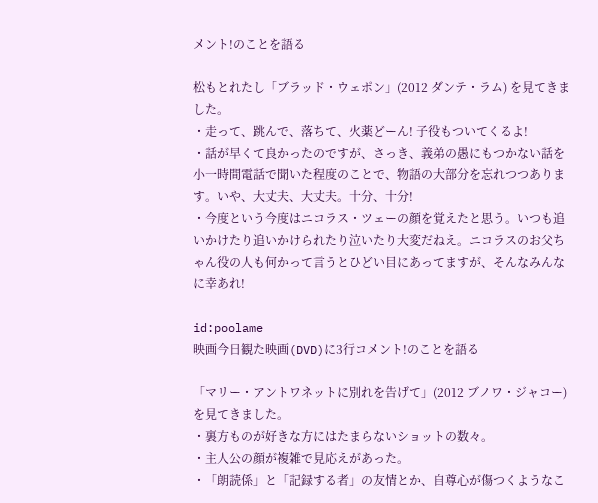メント!のことを語る

松もとれたし「ブラッド・ウェポン」(2012 ダンテ・ラム) を見てきました。
・走って、跳んで、落ちて、火薬どーん! 子役もついてくるよ!
・話が早くて良かったのですが、さっき、義弟の愚にもつかない話を小一時間電話で聞いた程度のことで、物語の大部分を忘れつつあります。いや、大丈夫、大丈夫。十分、十分!
・今度という今度はニコラス・ツェーの顔を覚えたと思う。いつも追いかけたり追いかけられたり泣いたり大変だねえ。ニコラスのお父ちゃん役の人も何かって言うとひどい目にあってますが、そんなみんなに幸あれ!

id:poolame
映画今日観た映画(DVD)に3行コメント!のことを語る

「マリー・アントワネットに別れを告げて」(2012 ブノワ・ジャコー) を見てきました。
・裏方ものが好きな方にはたまらないショットの数々。
・主人公の顔が複雑で見応えがあった。
・「朗読係」と「記録する者」の友情とか、自尊心が傷つくようなこ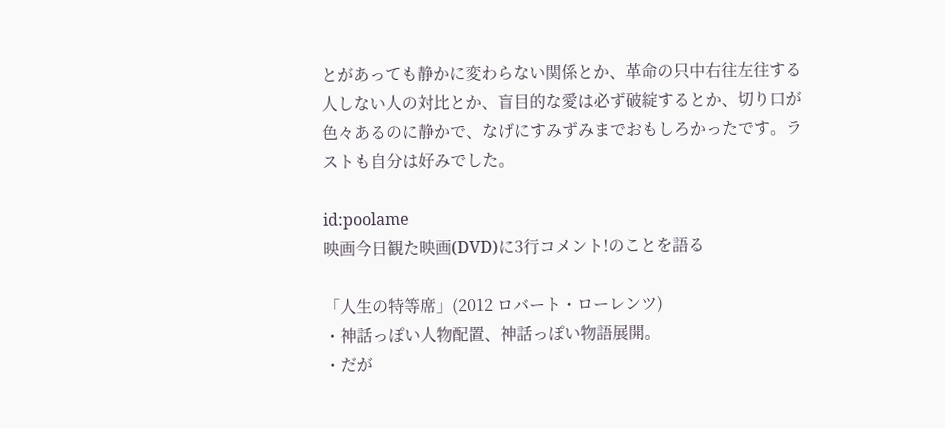とがあっても静かに変わらない関係とか、革命の只中右往左往する人しない人の対比とか、盲目的な愛は必ず破綻するとか、切り口が色々あるのに静かで、なげにすみずみまでおもしろかったです。ラストも自分は好みでした。

id:poolame
映画今日観た映画(DVD)に3行コメント!のことを語る

「人生の特等席」(2012 ロバート・ローレンツ)
・神話っぽい人物配置、神話っぽい物語展開。
・だが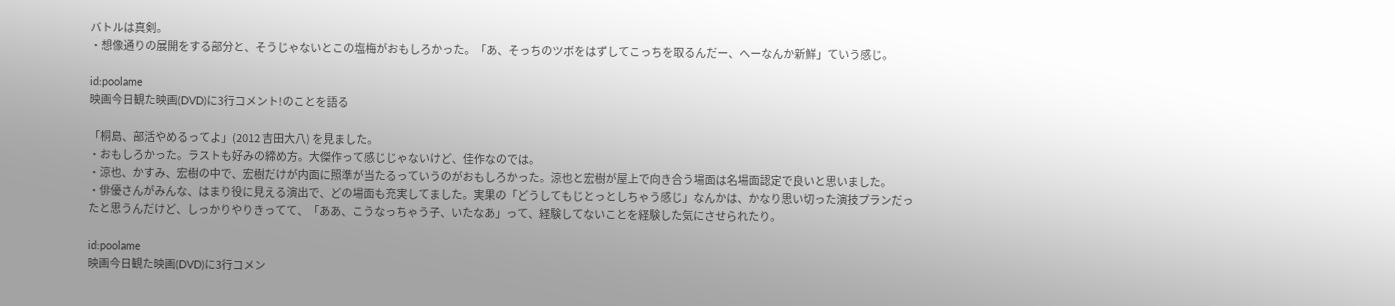バトルは真剣。
・想像通りの展開をする部分と、そうじゃないとこの塩梅がおもしろかった。「あ、そっちのツボをはずしてこっちを取るんだー、へーなんか新鮮」ていう感じ。

id:poolame
映画今日観た映画(DVD)に3行コメント!のことを語る

「桐島、部活やめるってよ」(2012 吉田大八) を見ました。
・おもしろかった。ラストも好みの締め方。大傑作って感じじゃないけど、佳作なのでは。
・涼也、かすみ、宏樹の中で、宏樹だけが内面に照準が当たるっていうのがおもしろかった。涼也と宏樹が屋上で向き合う場面は名場面認定で良いと思いました。
・俳優さんがみんな、はまり役に見える演出で、どの場面も充実してました。実果の「どうしてもじとっとしちゃう感じ」なんかは、かなり思い切った演技プランだったと思うんだけど、しっかりやりきってて、「ああ、こうなっちゃう子、いたなあ」って、経験してないことを経験した気にさせられたり。

id:poolame
映画今日観た映画(DVD)に3行コメン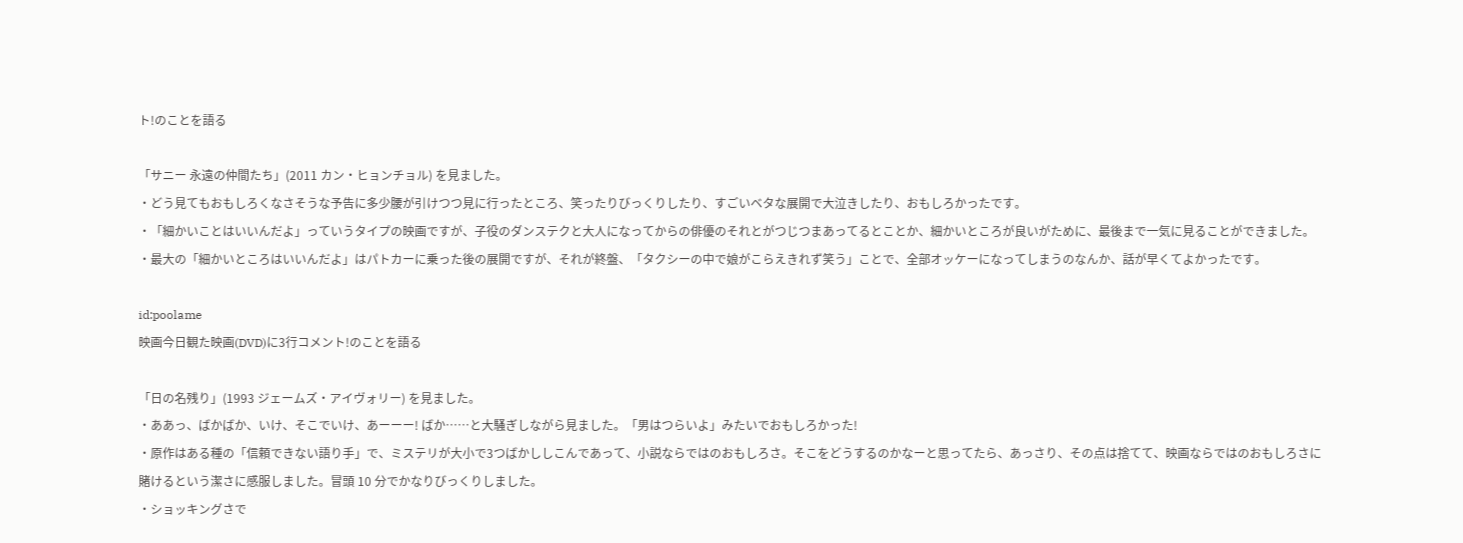ト!のことを語る

「サニー 永遠の仲間たち」(2011 カン・ヒョンチョル) を見ました。
・どう見てもおもしろくなさそうな予告に多少腰が引けつつ見に行ったところ、笑ったりびっくりしたり、すごいベタな展開で大泣きしたり、おもしろかったです。
・「細かいことはいいんだよ」っていうタイプの映画ですが、子役のダンステクと大人になってからの俳優のそれとがつじつまあってるとことか、細かいところが良いがために、最後まで一気に見ることができました。
・最大の「細かいところはいいんだよ」はパトカーに乗った後の展開ですが、それが終盤、「タクシーの中で娘がこらえきれず笑う」ことで、全部オッケーになってしまうのなんか、話が早くてよかったです。

id:poolame
映画今日観た映画(DVD)に3行コメント!のことを語る

「日の名残り」(1993 ジェームズ・アイヴォリー) を見ました。
・ああっ、ばかばか、いけ、そこでいけ、あーーー! ばか……と大騒ぎしながら見ました。「男はつらいよ」みたいでおもしろかった!
・原作はある種の「信頼できない語り手」で、ミステリが大小で3つばかししこんであって、小説ならではのおもしろさ。そこをどうするのかなーと思ってたら、あっさり、その点は捨てて、映画ならではのおもしろさに賭けるという潔さに感服しました。冒頭 10 分でかなりびっくりしました。
・ショッキングさで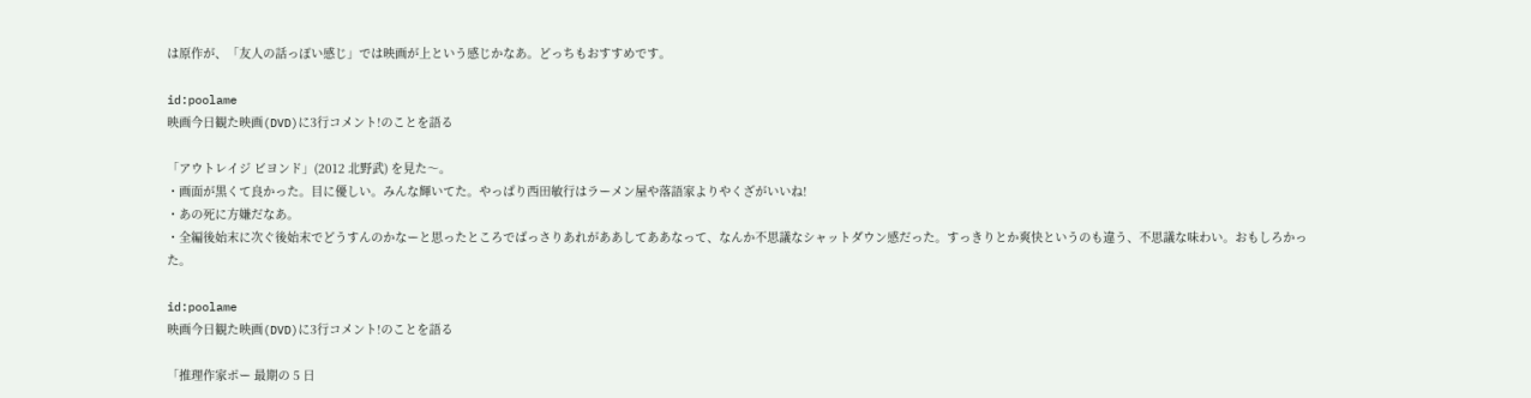は原作が、「友人の話っぽい感じ」では映画が上という感じかなあ。どっちもおすすめです。

id:poolame
映画今日観た映画(DVD)に3行コメント!のことを語る

「アウトレイジ ビヨンド」(2012 北野武) を見た〜。
・画面が黒くて良かった。目に優しい。みんな輝いてた。やっぱり西田敏行はラーメン屋や落語家よりやくざがいいね!
・あの死に方嫌だなあ。
・全編後始末に次ぐ後始末でどうすんのかなーと思ったところでばっさりあれがああしてああなって、なんか不思議なシャットダウン感だった。すっきりとか爽快というのも違う、不思議な味わい。おもしろかった。

id:poolame
映画今日観た映画(DVD)に3行コメント!のことを語る

「推理作家ポー 最期の 5 日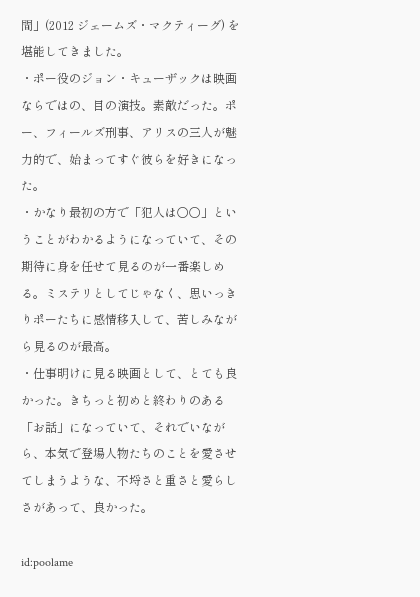間」(2012 ジェームズ・マクティーグ) を堪能してきました。
・ポー役のジョン・キューザックは映画ならではの、目の演技。素敵だった。ポー、フィールズ刑事、アリスの三人が魅力的で、始まってすぐ彼らを好きになった。
・かなり最初の方で「犯人は○○」ということがわかるようになっていて、その期待に身を任せて見るのが一番楽しめる。ミステリとしてじゃなく、思いっきりポーたちに感情移入して、苦しみながら見るのが最高。
・仕事明けに見る映画として、とても良かった。きちっと初めと終わりのある「お話」になっていて、それでいながら、本気で登場人物たちのことを愛させてしまうような、不埒さと重さと愛らしさがあって、良かった。

id:poolame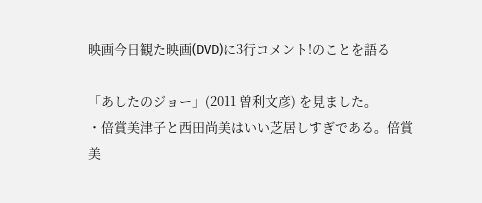映画今日観た映画(DVD)に3行コメント!のことを語る

「あしたのジョー」(2011 曽利文彦) を見ました。
・倍賞美津子と西田尚美はいい芝居しすぎである。倍賞美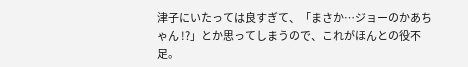津子にいたっては良すぎて、「まさか…ジョーのかあちゃん !?」とか思ってしまうので、これがほんとの役不足。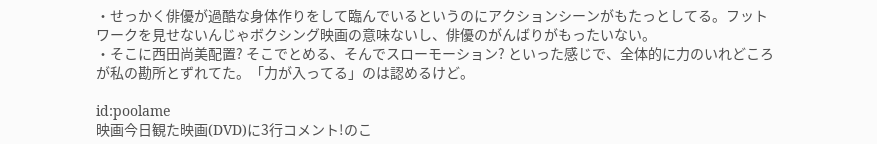・せっかく俳優が過酷な身体作りをして臨んでいるというのにアクションシーンがもたっとしてる。フットワークを見せないんじゃボクシング映画の意味ないし、俳優のがんばりがもったいない。
・そこに西田尚美配置? そこでとめる、そんでスローモーション? といった感じで、全体的に力のいれどころが私の勘所とずれてた。「力が入ってる」のは認めるけど。

id:poolame
映画今日観た映画(DVD)に3行コメント!のこ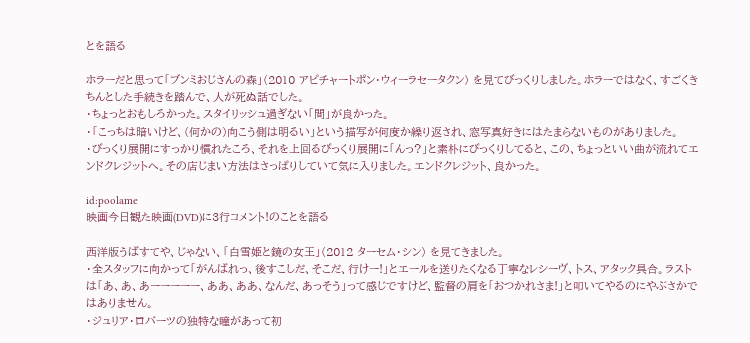とを語る

ホラーだと思って「ブンミおじさんの森」(2010 アピチャートポン・ウィーラセータクン) を見てびっくりしました。ホラーではなく、すごくきちんとした手続きを踏んで、人が死ぬ話でした。
・ちょっとおもしろかった。スタイリッシュ過ぎない「間」が良かった。
・「こっちは暗いけど、(何かの)向こう側は明るい」という描写が何度か繰り返され、窓写真好きにはたまらないものがありました。
・びっくり展開にすっかり慣れたころ、それを上回るびっくり展開に「んっ?」と素朴にびっくりしてると、この、ちょっといい曲が流れてエンドクレジットへ。その店じまい方法はさっぱりしていて気に入りました。エンドクレジット、良かった。

id:poolame
映画今日観た映画(DVD)に3行コメント!のことを語る

西洋版うばすてや、じゃない、「白雪姫と鏡の女王」(2012 ターセム・シン) を見てきました。
・全スタッフに向かって「がんばれっ、後すこしだ、そこだ、行けー!」とエールを送りたくなる丁寧なレシーヴ、トス、アタック具合。ラストは「あ、あ、あーーーーー、ああ、ああ、なんだ、あっそう」って感じですけど、監督の肩を「おつかれさま!」と叩いてやるのにやぶさかではありません。
・ジュリア・ロバーツの独特な瞳があって初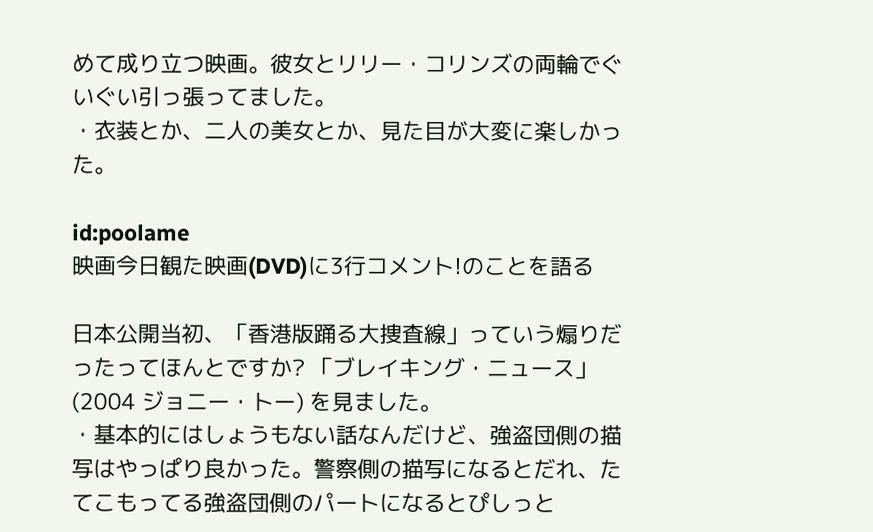めて成り立つ映画。彼女とリリー・コリンズの両輪でぐいぐい引っ張ってました。
・衣装とか、二人の美女とか、見た目が大変に楽しかった。

id:poolame
映画今日観た映画(DVD)に3行コメント!のことを語る

日本公開当初、「香港版踊る大捜査線」っていう煽りだったってほんとですか? 「ブレイキング・ニュース」(2004 ジョニー・トー) を見ました。
・基本的にはしょうもない話なんだけど、強盗団側の描写はやっぱり良かった。警察側の描写になるとだれ、たてこもってる強盗団側のパートになるとぴしっと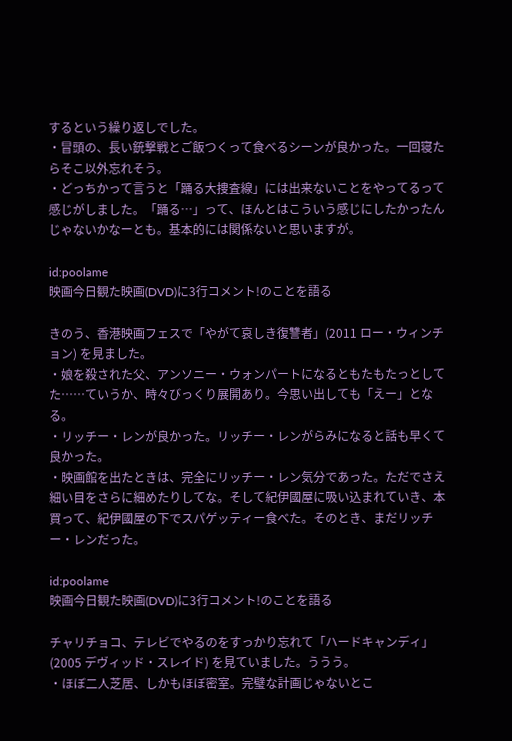するという繰り返しでした。
・冒頭の、長い銃撃戦とご飯つくって食べるシーンが良かった。一回寝たらそこ以外忘れそう。
・どっちかって言うと「踊る大捜査線」には出来ないことをやってるって感じがしました。「踊る…」って、ほんとはこういう感じにしたかったんじゃないかなーとも。基本的には関係ないと思いますが。

id:poolame
映画今日観た映画(DVD)に3行コメント!のことを語る

きのう、香港映画フェスで「やがて哀しき復讐者」(2011 ロー・ウィンチョン) を見ました。
・娘を殺された父、アンソニー・ウォンパートになるともたもたっとしてた……ていうか、時々びっくり展開あり。今思い出しても「えー」となる。
・リッチー・レンが良かった。リッチー・レンがらみになると話も早くて良かった。
・映画館を出たときは、完全にリッチー・レン気分であった。ただでさえ細い目をさらに細めたりしてな。そして紀伊國屋に吸い込まれていき、本買って、紀伊國屋の下でスパゲッティー食べた。そのとき、まだリッチー・レンだった。

id:poolame
映画今日観た映画(DVD)に3行コメント!のことを語る

チャリチョコ、テレビでやるのをすっかり忘れて「ハードキャンディ」(2005 デヴィッド・スレイド) を見ていました。ううう。
・ほぼ二人芝居、しかもほぼ密室。完璧な計画じゃないとこ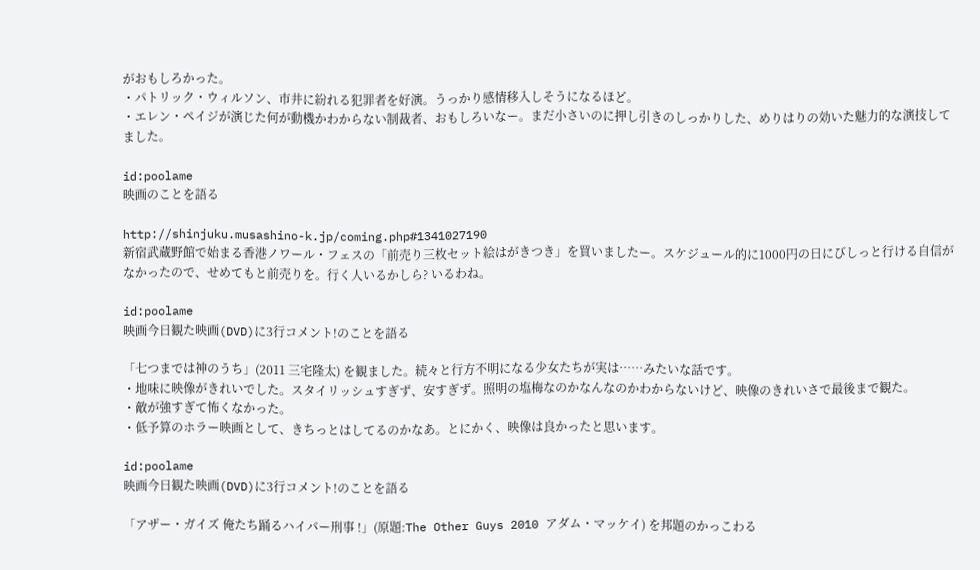がおもしろかった。
・パトリック・ウィルソン、市井に紛れる犯罪者を好演。うっかり感情移入しそうになるほど。
・エレン・ペイジが演じた何が動機かわからない制裁者、おもしろいなー。まだ小さいのに押し引きのしっかりした、めりはりの効いた魅力的な演技してました。

id:poolame
映画のことを語る

http://shinjuku.musashino-k.jp/coming.php#1341027190
新宿武蔵野館で始まる香港ノワール・フェスの「前売り三枚セット絵はがきつき」を買いましたー。スケジュール的に1000円の日にびしっと行ける自信がなかったので、せめてもと前売りを。行く人いるかしら? いるわね。

id:poolame
映画今日観た映画(DVD)に3行コメント!のことを語る

「七つまでは神のうち」(2011 三宅隆太) を観ました。続々と行方不明になる少女たちが実は……みたいな話です。
・地味に映像がきれいでした。スタイリッシュすぎず、安すぎず。照明の塩梅なのかなんなのかわからないけど、映像のきれいさで最後まで観た。
・敵が強すぎて怖くなかった。
・低予算のホラー映画として、きちっとはしてるのかなあ。とにかく、映像は良かったと思います。

id:poolame
映画今日観た映画(DVD)に3行コメント!のことを語る

「アザー・ガイズ 俺たち踊るハイパー刑事 !」(原題:The Other Guys 2010 アダム・マッケイ) を邦題のかっこわる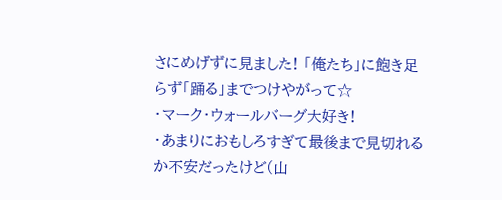さにめげずに見ました! 「俺たち」に飽き足らず「踊る」までつけやがって☆
・マーク・ウォールバーグ大好き!
・あまりにおもしろすぎて最後まで見切れるか不安だったけど(山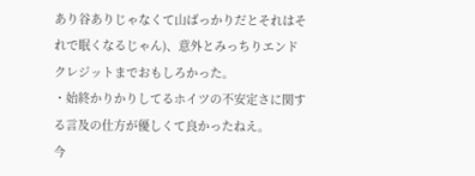あり谷ありじゃなくて山ばっかりだとそれはそれで眠くなるじゃん)、意外とみっちりエンドクレジットまでおもしろかった。
・始終かりかりしてるホイツの不安定さに関する言及の仕方が優しくて良かったねえ。
今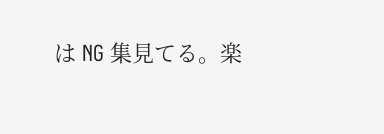は NG 集見てる。楽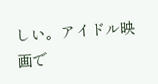しい。アイドル映画で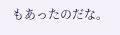もあったのだな。